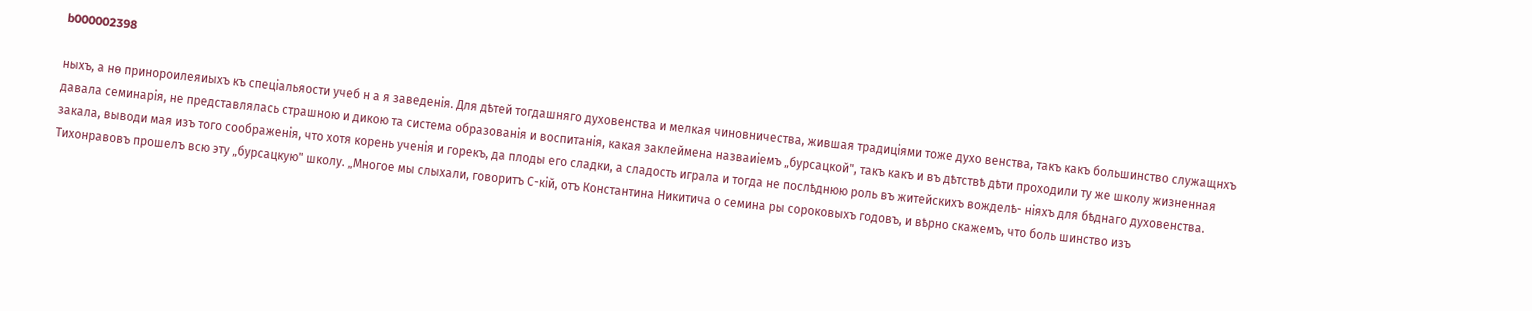b000002398

ныхъ, а нѳ принороилеяиыхъ къ спеціальяости учеб н а я заведенія. Для дѣтей тогдашняго духовенства и мелкая чиновничества, жившая традиціями тоже духо венства, такъ какъ большинство служащнхъ давала семинарія, не представлялась страшною и дикою та система образованія и воспитанія, какая заклеймена назваиіемъ „бурсацкой", такъ какъ и въ дѣтствѣ дѣти проходили ту же школу жизненная закала, выводи мая изъ того соображенія, что хотя корень ученія и горекъ, да плоды его сладки, а сладость играла и тогда не послѣднюю роль въ житейскихъ вожделѣ- ніяхъ для бѣднаго духовенства. Тихонравовъ прошелъ всю эту „бурсацкую" школу. „Многое мы слыхали, говоритъ С-кій, отъ Константина Никитича о семина ры сороковыхъ годовъ, и вѣрно скажемъ, что боль шинство изъ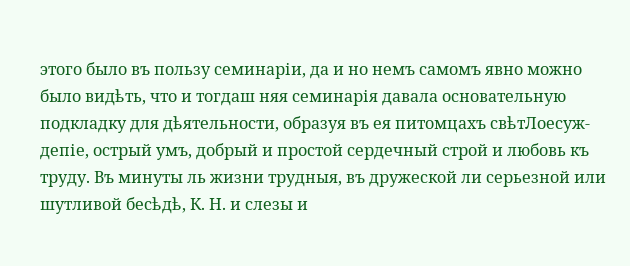этого было въ пользу семинаріи, да и но немъ самомъ явно можно было видѣть, что и тогдаш няя семинарія давала основательную подкладку для дѣятельности, образуя въ ея питомцахъ свѣтЛоесуж- депіе, острый умъ, добрый и простой сердечный строй и любовь къ труду. Въ минуты ль жизни трудныя, въ дружеской ли серьезной или шутливой бесѣдѣ, К. Н. и слезы и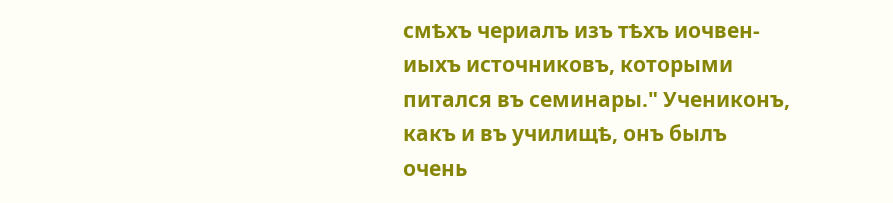смѣхъ чериалъ изъ тѣхъ иочвен- иыхъ источниковъ, которыми питался въ семинары." Учениконъ, какъ и въ училищѣ, онъ былъ очень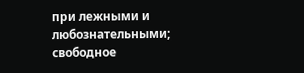при лежными и любознательными; свободное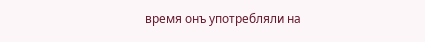время онъ употребляли на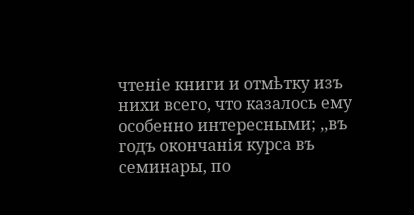чтеніе книги и отмѣтку изъ нихи всего, что казалось ему особенно интересными; ,,въ годъ окончанія курса въ семинары, по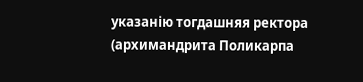указанію тогдашняя ректора (архимандрита Поликарпа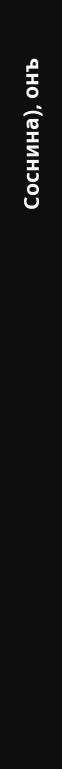Соснина), онъ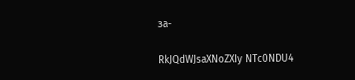за-

RkJQdWJsaXNoZXIy NTc0NDU4